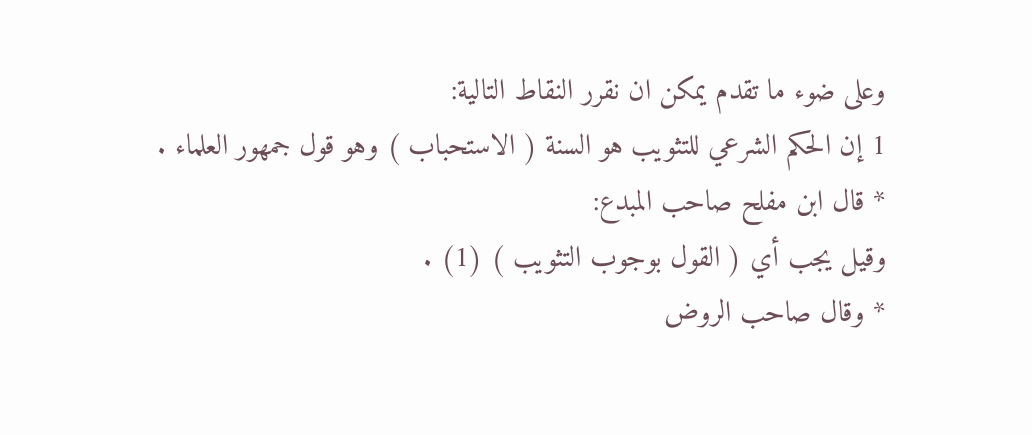وعلى ضوء ما تقدم يمكن ان نقرر النقاط التالية:
1 إن الحكم الشرعي للتثويب هو السنة ( الاستحباب ) وهو قول جمهور العلماء .
* قال ابن مفلح صاحب المبدع:
وقيل يجب أي ( القول بوجوب التثويب ) (1) .
* وقال صاحب الروض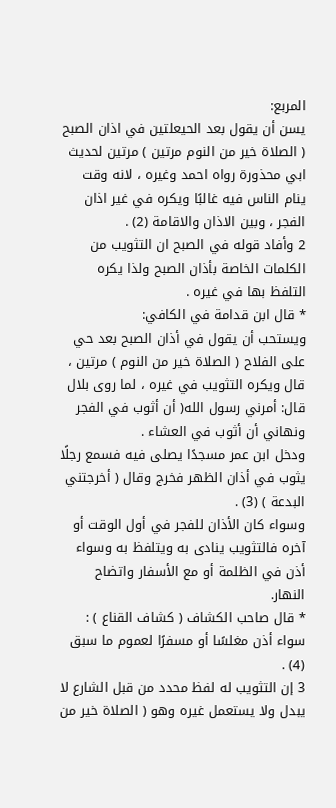المربع:
يسن أن يقول بعد الحيعلتين في اذان الصبح ( الصلاة خير من النوم مرتين ) مرتين لحديث ابي محذورة رواه احمد وغيره ، لانه وقت ينام الناس فيه غالبًا ويكره في غير اذان الفجر ، وبين الاذان والاقامة (2) .
2 وأفاد قوله في الصبح ان التثويب من الكلمات الخاصة بأذان الصبح ولذا يكره التلفظ بها في غيره .
* قال ابن قدامة في الكافي:
ويستحب أن يقول في أذان الصبح بعد حي على الفلاح ( الصلاة خير من النوم ) مرتين ، قال ويكره التثويب في غيره ، لما روى بلال قال: أمرني رسول الله( أن أثوب في الفجر ونهاني أن أثوب في العشاء .
ودخل ابن عمر مسجدًا يصلى فيه فسمع رجلًا يثوب في أذان الظهر فخرج وقال ( أخرجتني البدعة ) (3) .
وسواء كان الأذان للفجر في أول الوقت أو آخره فالتثويب ينادى به ويتلفظ به وسواء أذن في الظلمة أو مع الأسفار واتضاح النهار.
* قال صاحب الكشاف ( كشاف القناع ) :
سواء أذن مغلسًا أو مسفرًا لعموم ما سبق (4) .
3 إن التثويب له لفظ محدد من قبل الشارع لا يبدل ولا يستعمل غيره وهو ( الصلاة خير من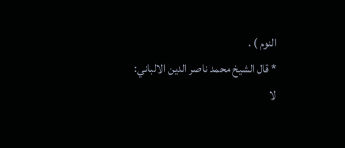النوم ) .
* قال الشيخ محمد ناصر الدين الالباني:
لا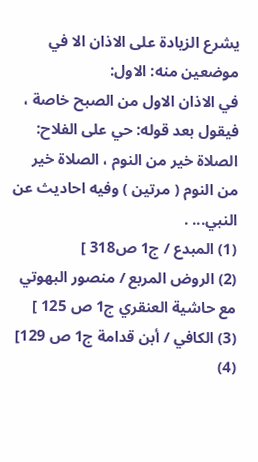يشرع الزيادة على الاذان الا في موضعين منه: الاول:
في الاذان الاول من الصبح خاصة ، فيقول بعد قوله: حي على الفلاح: الصلاة خير من النوم ، الصلاة خير من النوم ( مرتين ) وفيه احاديث عن النبي... .
(1) المبدع / ج1 ص318 ]
(2) الروض المربع / منصور البهوتي مع حاشية العنقري ج1 ص 125 ]
(3) الكافي / أبن قدامة ج1 ص 129]
(4)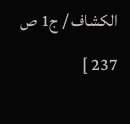الكشاف / ج1 ص 237 ]